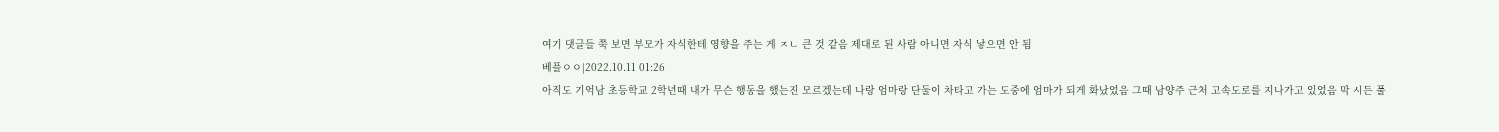여기 댓글들 쭉 보면 부모가 자식한테 영향을 주는 게 ㅈㄴ 큰 것 같음 제대로 된 사람 아니면 자식 낳으면 안 됨
베플ㅇㅇ|2022.10.11 01:26
아직도 기억남 초등학교 2학년때 내가 무슨 행동을 했는진 모르겠는데 나랑 엄마랑 단둘이 차타고 가는 도중에 엄마가 되게 화났었음 그때 남양주 근처 고속도로를 지나가고 있었음 막 시든 풀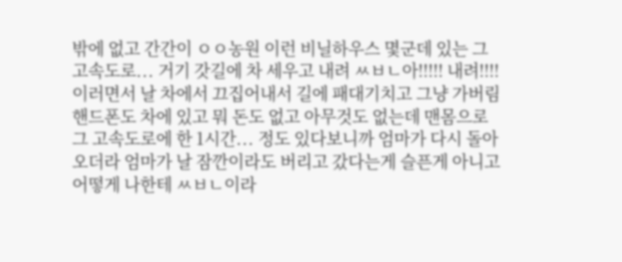밖에 없고 간간이 ㅇㅇ농원 이런 비닐하우스 몇군데 있는 그 고속도로... 거기 갓길에 차 세우고 내려 ㅆㅂㄴ아!!!!! 내려!!!! 이러면서 날 차에서 끄집어내서 길에 패대기치고 그냥 가버림 핸드폰도 차에 있고 뭐 돈도 없고 아무것도 없는데 맨몸으로 그 고속도로에 한 1시간... 정도 있다보니까 엄마가 다시 돌아오더라 엄마가 날 잠깐이라도 버리고 갔다는게 슬픈게 아니고 어떻게 나한테 ㅆㅂㄴ이라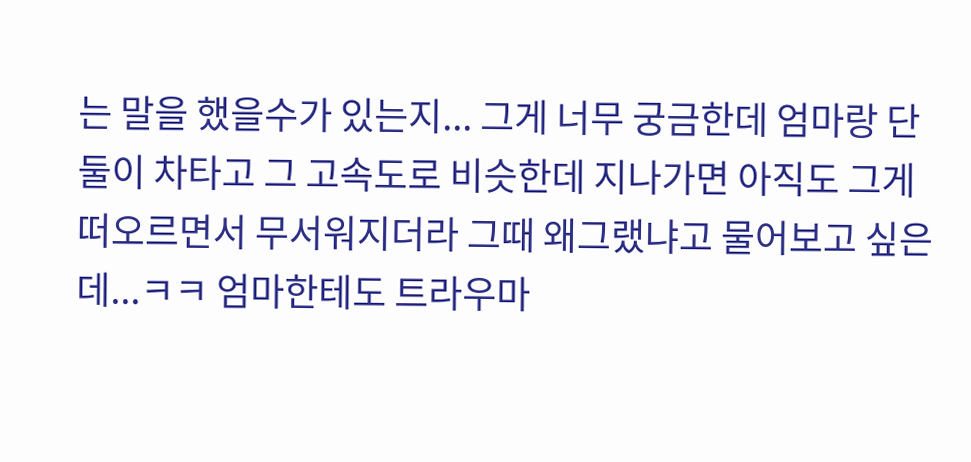는 말을 했을수가 있는지... 그게 너무 궁금한데 엄마랑 단둘이 차타고 그 고속도로 비슷한데 지나가면 아직도 그게 떠오르면서 무서워지더라 그때 왜그랬냐고 물어보고 싶은데...ㅋㅋ 엄마한테도 트라우마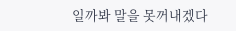일까봐 말을 못꺼내겠다